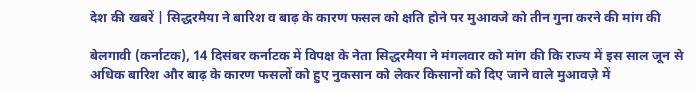देश की खबरें | सिद्धरमैया ने बारिश व बाढ़ के कारण फसल को क्षति होने पर मुआवजे को तीन गुना करने की मांग की

बेलगावी (कर्नाटक), 14 दिसंबर कर्नाटक में विपक्ष के नेता सिद्धरमैया ने मंगलवार को मांग की कि राज्य में इस साल जून से अधिक बारिश और बाढ़ के कारण फसलों को हुए नुकसान को लेकर किसानों को दिए जाने वाले मुआवज़े में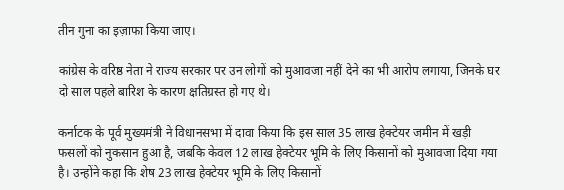तीन गुना का इज़ाफा किया जाए।

कांग्रेस के वरिष्ठ नेता ने राज्य सरकार पर उन लोगों को मुआवजा नहीं देने का भी आरोप लगाया, जिनके घर दो साल पहले बारिश के कारण क्षतिग्रस्त हो गए थे।

कर्नाटक के पूर्व मुख्यमंत्री ने विधानसभा में दावा किया कि इस साल 35 लाख हेक्टेयर जमीन में खड़ी फसलों को नुकसान हुआ है, जबकि केवल 12 लाख हेक्टेयर भूमि के लिए किसानों को मुआवजा दिया गया है। उन्होंने कहा कि शेष 23 लाख हेक्टेयर भूमि के लिए किसानों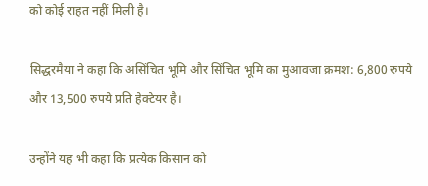को कोई राहत नहीं मिली है।

सिद्धरमैया ने कहा कि असिंचित भूमि और सिंचित भूमि का मुआवजा क्रमश: 6,800 रुपये और 13,500 रुपये प्रति हेक्टेयर है।

उन्होंने यह भी कहा कि प्रत्येक किसान को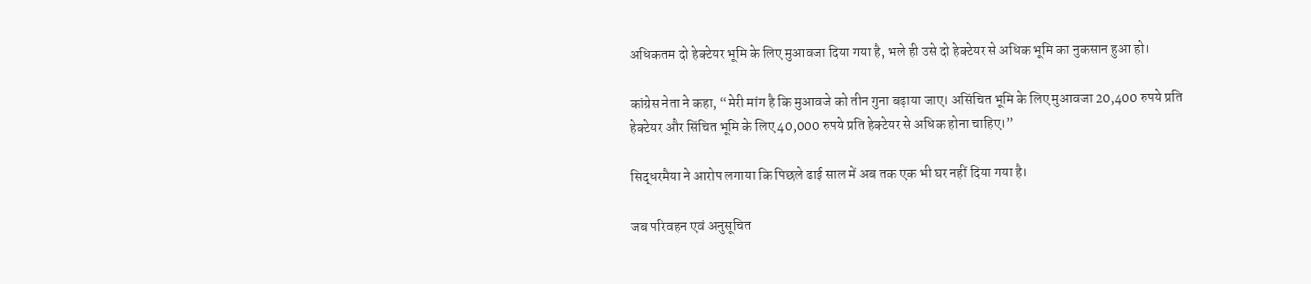अधिकतम दो हेक्टेयर भूमि के लिए मुआवजा दिया गया है, भले ही उसे दो हेक्टेयर से अधिक भूमि का नुकसान हुआ हो।

कांग्रेस नेता ने कहा, “मेरी मांग है कि मुआवजे को तीन गुना बढ़ाया जाए। असिंचित भूमि के लिए मुआवजा 20,400 रुपये प्रति हेक्टेयर और सिंचित भूमि के लिए 40,000 रुपये प्रति हेक्टेयर से अधिक होना चाहिए।”

सिद्धरमैया ने आरोप लगाया कि पिछले ढाई साल में अब तक एक भी घर नहीं दिया गया है।

जब परिवहन एवं अनुसूचित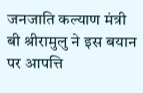जनजाति कल्याण मंत्री बी श्रीरामुलु ने इस बयान पर आपत्ति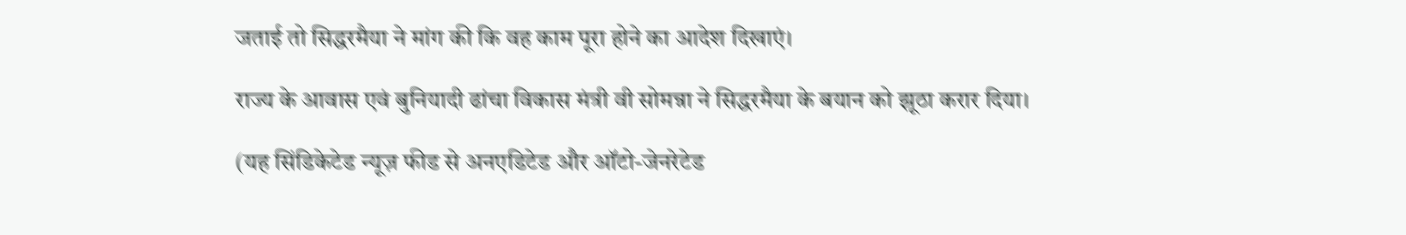जताई तो सिद्धरमैया ने मांग की कि वह काम पूरा होने का आदेश दिखाएं।

राज्य के आवास एवं बुनियादी ढांचा विकास मंत्री वी सोमन्ना ने सिद्धरमैया के बयान को झूठा करार दिया।

(यह सिंडिकेटेड न्यूज़ फीड से अनएडिटेड और ऑटो-जेनरेटेड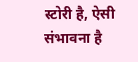स्टोरी है, ऐसी संभावना है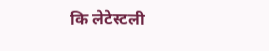कि लेटेस्टली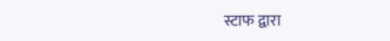स्टाफ द्वारा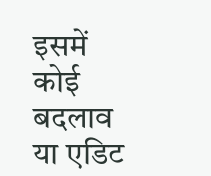इसमें कोई बदलाव या एडिट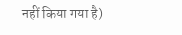नहीं किया गया है)